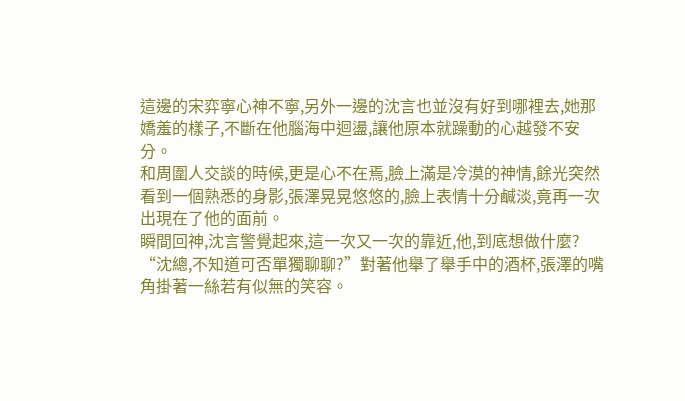這邊的宋弈寧心神不寧,另外一邊的沈言也並沒有好到哪裡去,她那嬌羞的樣子,不斷在他腦海中迴盪,讓他原本就躁動的心越發不安分。
和周圍人交談的時候,更是心不在焉,臉上滿是冷漠的神情,餘光突然看到一個熟悉的身影,張澤晃晃悠悠的,臉上表情十分鹹淡,竟再一次出現在了他的面前。
瞬間回神,沈言警覺起來,這一次又一次的靠近,他,到底想做什麼?
“沈總,不知道可否單獨聊聊?”對著他舉了舉手中的酒杯,張澤的嘴角掛著一絲若有似無的笑容。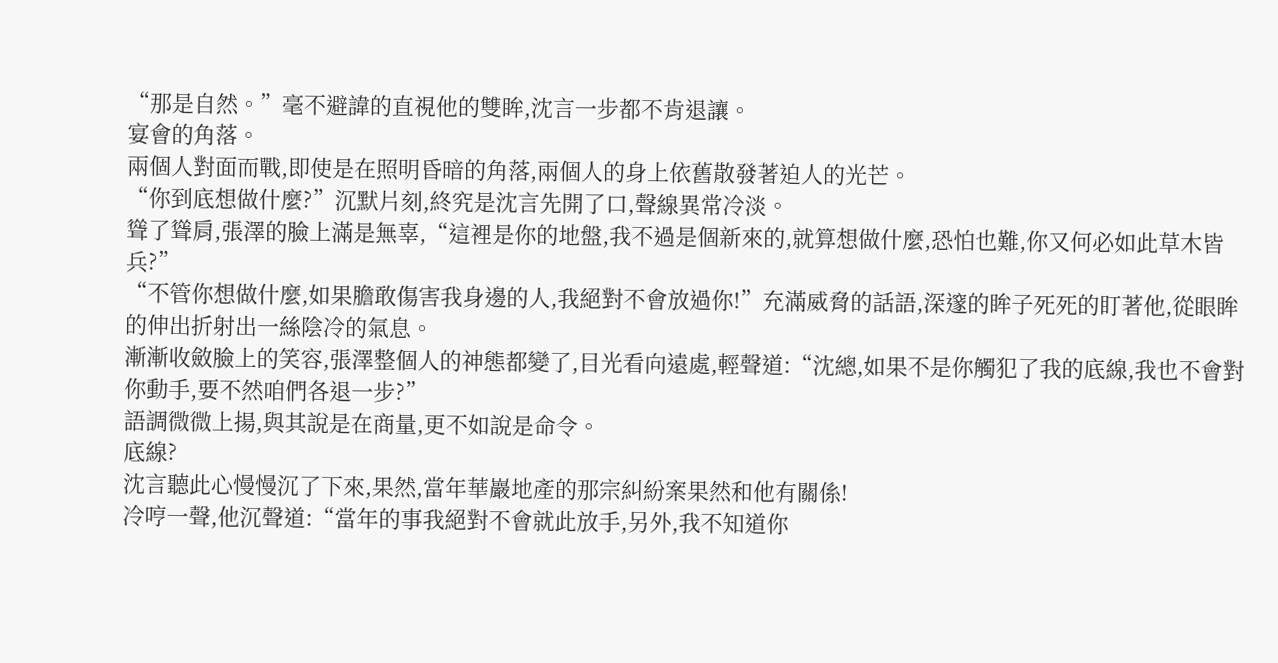“那是自然。”毫不避諱的直視他的雙眸,沈言一步都不肯退讓。
宴會的角落。
兩個人對面而戰,即使是在照明昏暗的角落,兩個人的身上依舊散發著迫人的光芒。
“你到底想做什麼?”沉默片刻,終究是沈言先開了口,聲線異常冷淡。
聳了聳肩,張澤的臉上滿是無辜,“這裡是你的地盤,我不過是個新來的,就算想做什麼,恐怕也難,你又何必如此草木皆兵?”
“不管你想做什麼,如果膽敢傷害我身邊的人,我絕對不會放過你!”充滿威脅的話語,深邃的眸子死死的盯著他,從眼眸的伸出折射出一絲陰冷的氣息。
漸漸收斂臉上的笑容,張澤整個人的神態都變了,目光看向遠處,輕聲道:“沈總,如果不是你觸犯了我的底線,我也不會對你動手,要不然咱們各退一步?”
語調微微上揚,與其說是在商量,更不如說是命令。
底線?
沈言聽此心慢慢沉了下來,果然,當年華巖地產的那宗糾紛案果然和他有關係!
冷哼一聲,他沉聲道:“當年的事我絕對不會就此放手,另外,我不知道你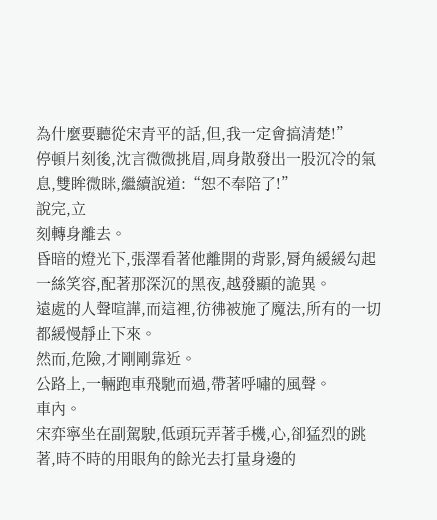為什麼要聽從宋青平的話,但,我一定會搞清楚!”
停頓片刻後,沈言微微挑眉,周身散發出一股沉冷的氣息,雙眸微眯,繼續說道:“恕不奉陪了!”
說完,立
刻轉身離去。
昏暗的燈光下,張澤看著他離開的背影,脣角緩緩勾起一絲笑容,配著那深沉的黑夜,越發顯的詭異。
遠處的人聲喧譁,而這裡,彷彿被施了魔法,所有的一切都緩慢靜止下來。
然而,危險,才剛剛靠近。
公路上,一輛跑車飛馳而過,帶著呼嘯的風聲。
車內。
宋弈寧坐在副駕駛,低頭玩弄著手機,心,卻猛烈的跳著,時不時的用眼角的餘光去打量身邊的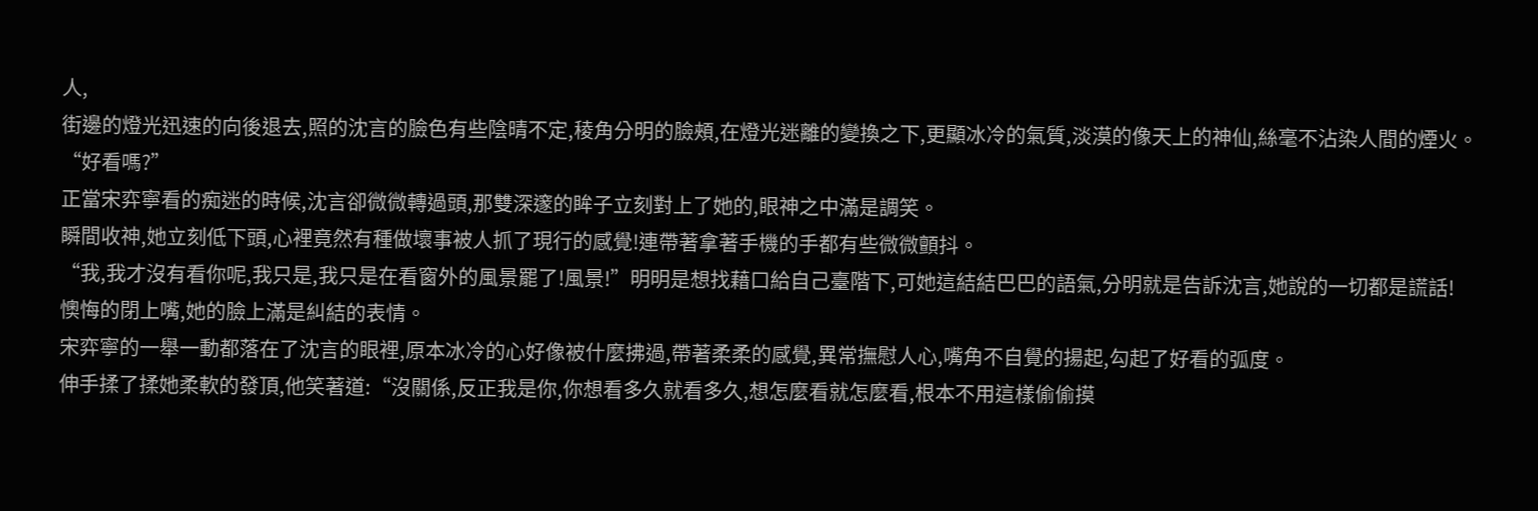人,
街邊的燈光迅速的向後退去,照的沈言的臉色有些陰晴不定,稜角分明的臉頰,在燈光迷離的變換之下,更顯冰冷的氣質,淡漠的像天上的神仙,絲毫不沾染人間的煙火。
“好看嗎?”
正當宋弈寧看的痴迷的時候,沈言卻微微轉過頭,那雙深邃的眸子立刻對上了她的,眼神之中滿是調笑。
瞬間收神,她立刻低下頭,心裡竟然有種做壞事被人抓了現行的感覺!連帶著拿著手機的手都有些微微顫抖。
“我,我才沒有看你呢,我只是,我只是在看窗外的風景罷了!風景!”明明是想找藉口給自己臺階下,可她這結結巴巴的語氣,分明就是告訴沈言,她說的一切都是謊話!
懊悔的閉上嘴,她的臉上滿是糾結的表情。
宋弈寧的一舉一動都落在了沈言的眼裡,原本冰冷的心好像被什麼拂過,帶著柔柔的感覺,異常撫慰人心,嘴角不自覺的揚起,勾起了好看的弧度。
伸手揉了揉她柔軟的發頂,他笑著道:“沒關係,反正我是你,你想看多久就看多久,想怎麼看就怎麼看,根本不用這樣偷偷摸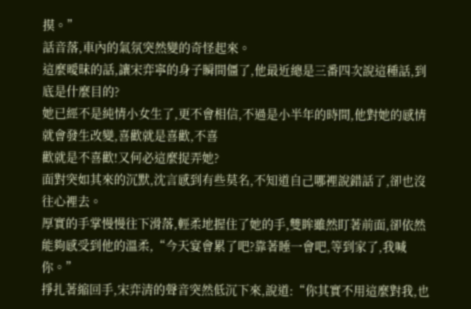摸。”
話音落,車內的氣氛突然變的奇怪起來。
這麼曖昧的話,讓宋弈寧的身子瞬間僵了,他最近總是三番四次說這種話,到底是什麼目的?
她已經不是純情小女生了,更不會相信,不過是小半年的時間,他對她的感情就會發生改變,喜歡就是喜歡,不喜
歡就是不喜歡!又何必這麼捉弄她?
面對突如其來的沉默,沈言感到有些莫名,不知道自己哪裡說錯話了,卻也沒往心裡去。
厚實的手掌慢慢往下滑落,輕柔地握住了她的手,雙眸雖然盯著前面,卻依然能夠感受到他的溫柔,“今天宴會累了吧?靠著睡一會吧,等到家了,我喊你。”
掙扎著縮回手,宋弈清的聲音突然低沉下來,說道:“你其實不用這麼對我,也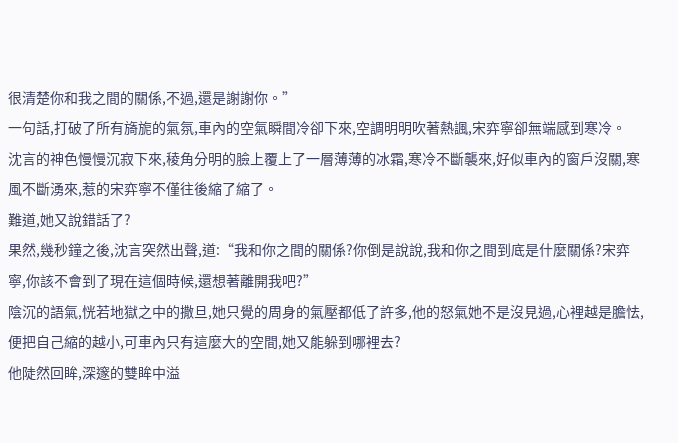很清楚你和我之間的關係,不過,還是謝謝你。”
一句話,打破了所有旖旎的氣氛,車內的空氣瞬間冷卻下來,空調明明吹著熱諷,宋弈寧卻無端感到寒冷。
沈言的神色慢慢沉寂下來,稜角分明的臉上覆上了一層薄薄的冰霜,寒冷不斷襲來,好似車內的窗戶沒關,寒風不斷湧來,惹的宋弈寧不僅往後縮了縮了。
難道,她又說錯話了?
果然,幾秒鐘之後,沈言突然出聲,道:“我和你之間的關係?你倒是說說,我和你之間到底是什麼關係?宋弈寧,你該不會到了現在這個時候,還想著離開我吧?”
陰沉的語氣,恍若地獄之中的撒旦,她只覺的周身的氣壓都低了許多,他的怒氣她不是沒見過,心裡越是膽怯,便把自己縮的越小,可車內只有這麼大的空間,她又能躲到哪裡去?
他陡然回眸,深邃的雙眸中溢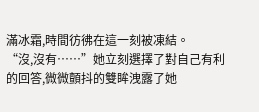滿冰霜,時間彷彿在這一刻被凍結。
“沒,沒有……”她立刻選擇了對自己有利的回答,微微顫抖的雙眸洩露了她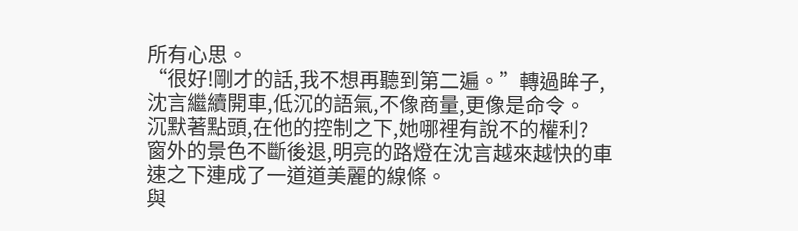所有心思。
“很好!剛才的話,我不想再聽到第二遍。”轉過眸子,沈言繼續開車,低沉的語氣,不像商量,更像是命令。
沉默著點頭,在他的控制之下,她哪裡有說不的權利?
窗外的景色不斷後退,明亮的路燈在沈言越來越快的車速之下連成了一道道美麗的線條。
與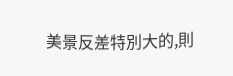美景反差特別大的,則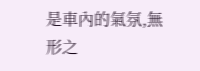是車內的氣氛,無形之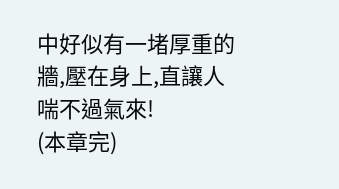中好似有一堵厚重的牆,壓在身上,直讓人喘不過氣來!
(本章完)